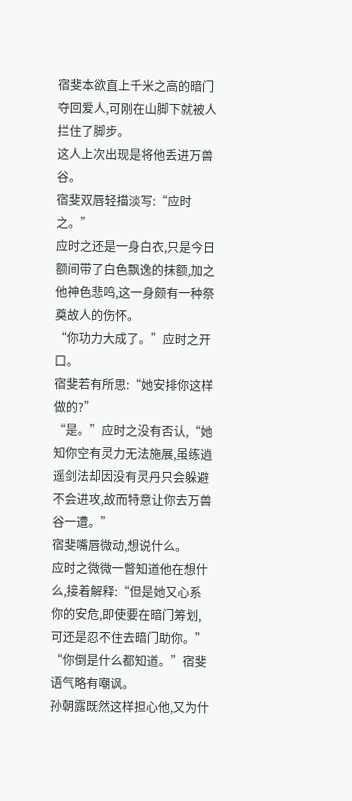宿斐本欲直上千米之高的暗门夺回爱人,可刚在山脚下就被人拦住了脚步。
这人上次出现是将他丢进万兽谷。
宿斐双唇轻描淡写:“应时之。”
应时之还是一身白衣,只是今日额间带了白色飘逸的抹额,加之他神色悲鸣,这一身颇有一种祭奠故人的伤怀。
“你功力大成了。”应时之开口。
宿斐若有所思:“她安排你这样做的?”
“是。”应时之没有否认,“她知你空有灵力无法施展,虽练逍遥剑法却因没有灵丹只会躲避不会进攻,故而特意让你去万兽谷一遭。”
宿斐嘴唇微动,想说什么。
应时之微微一瞥知道他在想什么,接着解释:“但是她又心系你的安危,即使要在暗门筹划,可还是忍不住去暗门助你。”
“你倒是什么都知道。”宿斐语气略有嘲讽。
孙朝露既然这样担心他,又为什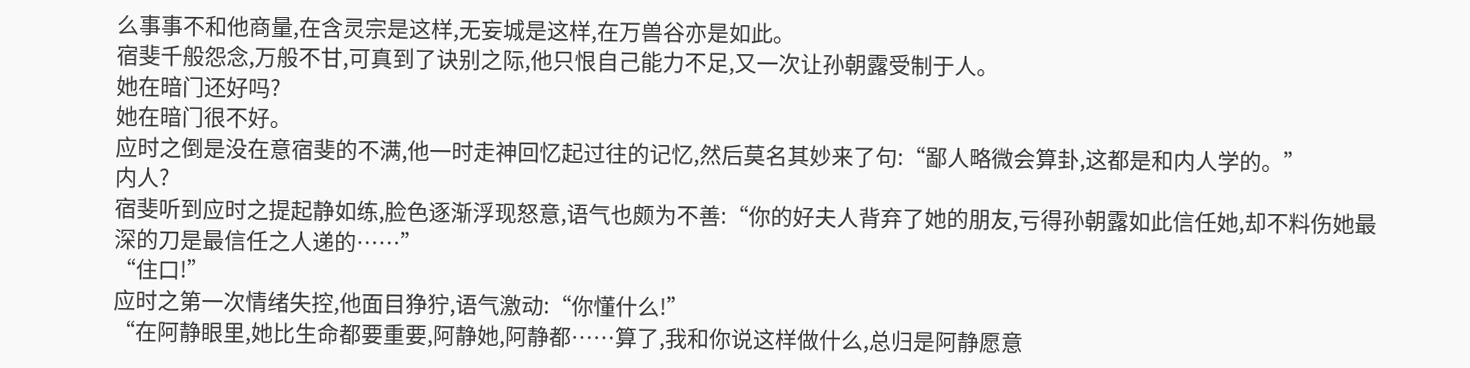么事事不和他商量,在含灵宗是这样,无妄城是这样,在万兽谷亦是如此。
宿斐千般怨念,万般不甘,可真到了诀别之际,他只恨自己能力不足,又一次让孙朝露受制于人。
她在暗门还好吗?
她在暗门很不好。
应时之倒是没在意宿斐的不满,他一时走神回忆起过往的记忆,然后莫名其妙来了句:“鄙人略微会算卦,这都是和内人学的。”
内人?
宿斐听到应时之提起静如练,脸色逐渐浮现怒意,语气也颇为不善:“你的好夫人背弃了她的朋友,亏得孙朝露如此信任她,却不料伤她最深的刀是最信任之人递的……”
“住口!”
应时之第一次情绪失控,他面目狰狞,语气激动:“你懂什么!”
“在阿静眼里,她比生命都要重要,阿静她,阿静都……算了,我和你说这样做什么,总归是阿静愿意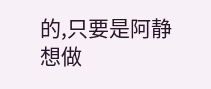的,只要是阿静想做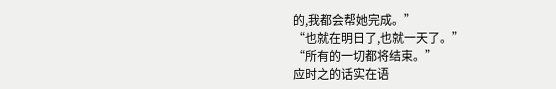的,我都会帮她完成。”
“也就在明日了,也就一天了。”
“所有的一切都将结束。”
应时之的话实在语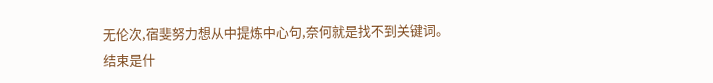无伦次,宿斐努力想从中提炼中心句,奈何就是找不到关键词。
结束是什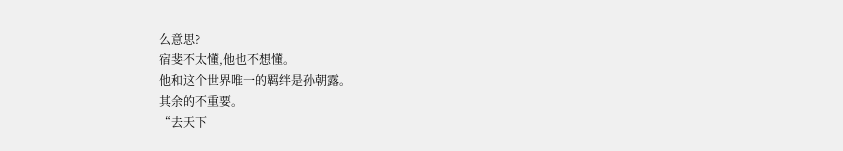么意思?
宿斐不太懂,他也不想懂。
他和这个世界唯一的羁绊是孙朝露。
其余的不重要。
“去天下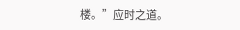楼。”应时之道。